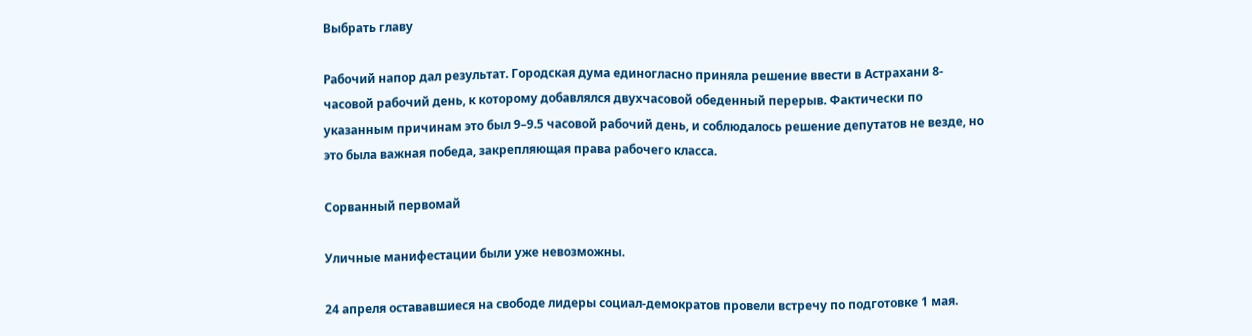Выбрать главу

Рабочий напор дал результат. Городская дума единогласно приняла решение ввести в Астрахани 8-часовой рабочий день, к которому добавлялся двухчасовой обеденный перерыв. Фактически по указанным причинам это был 9–9.5 часовой рабочий день, и соблюдалось решение депутатов не везде, но это была важная победа, закрепляющая права рабочего класса.

Сорванный первомай

Уличные манифестации были уже невозможны.

24 апреля остававшиеся на свободе лидеры социал-демократов провели встречу по подготовке 1 мая.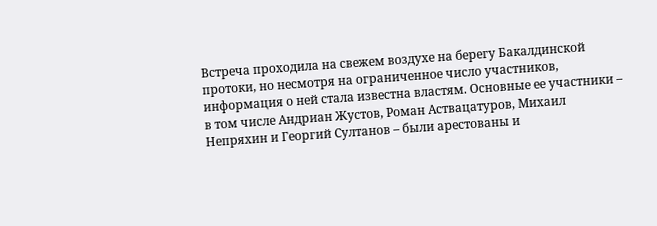Встреча проходила на свежем воздухе на берегу Бакалдинской протоки, но несмотря на ограниченное число участников, информация о ней стала известна властям. Основные ее участники – в том числе Андриан Жустов, Роман Аствацатуров, Михаил Непряхин и Георгий Султанов – были арестованы и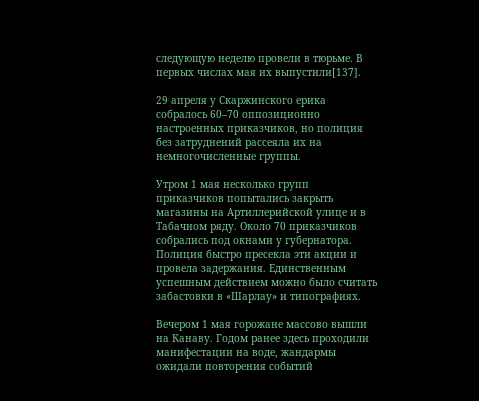следующую неделю провели в тюрьме. В первых числах мая их выпустили[137].

29 апреля у Скаржинского ерика собралось 60–70 оппозиционно настроенных приказчиков, но полиция без затруднений рассеяла их на немногочисленные группы.

Утром 1 мая несколько групп приказчиков попытались закрыть магазины на Артиллерийской улице и в Табачном ряду. Около 70 приказчиков собрались под окнами у губернатора. Полиция быстро пресекла эти акции и провела задержания. Единственным успешным действием можно было считать забастовки в «Шарлау» и типографиях.

Вечером 1 мая горожане массово вышли на Канаву. Годом ранее здесь проходили манифестации на воде, жандармы ожидали повторения событий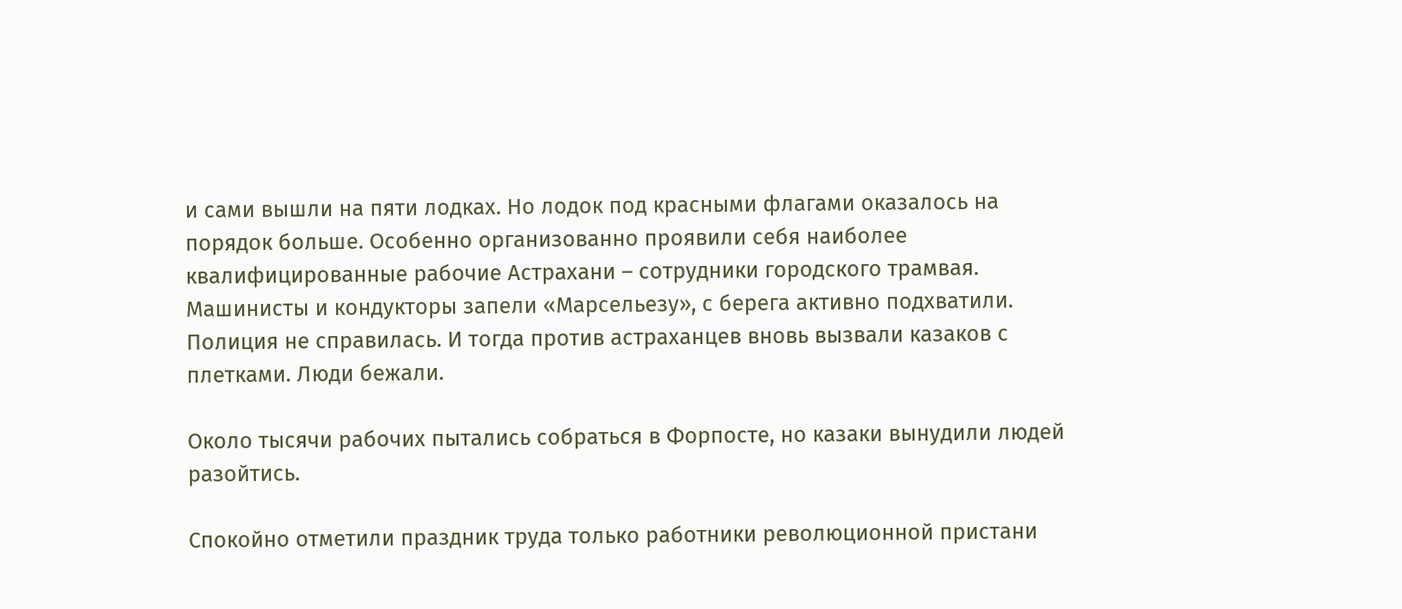и сами вышли на пяти лодках. Но лодок под красными флагами оказалось на порядок больше. Особенно организованно проявили себя наиболее квалифицированные рабочие Астрахани – сотрудники городского трамвая. Машинисты и кондукторы запели «Марсельезу», с берега активно подхватили. Полиция не справилась. И тогда против астраханцев вновь вызвали казаков с плетками. Люди бежали.

Около тысячи рабочих пытались собраться в Форпосте, но казаки вынудили людей разойтись.

Спокойно отметили праздник труда только работники революционной пристани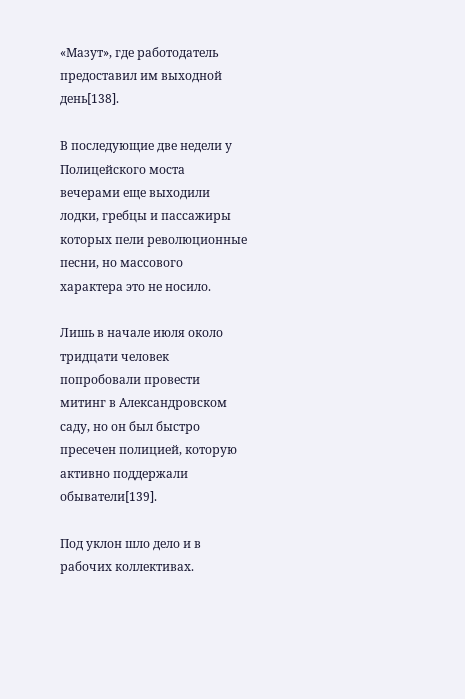«Мазут», где работодатель предоставил им выходной день[138].

В последующие две недели у Полицейского моста вечерами еще выходили лодки, гребцы и пассажиры которых пели революционные песни, но массового характера это не носило.

Лишь в начале июля около тридцати человек попробовали провести митинг в Александровском саду, но он был быстро пресечен полицией, которую активно поддержали обыватели[139].

Под уклон шло дело и в рабочих коллективах.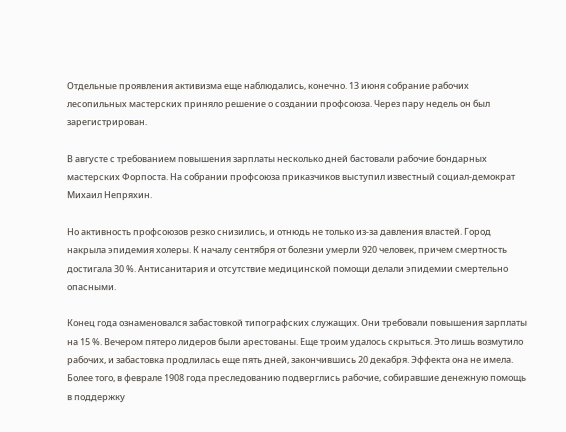Отдельные проявления активизма еще наблюдались, конечно. 13 июня собрание рабочих лесопильных мастерских приняло решение о создании профсоюза. Через пару недель он был зарегистрирован.

В августе с требованием повышения зарплаты несколько дней бастовали рабочие бондарных мастерских Форпоста. На собрании профсоюза приказчиков выступил известный социал-демократ Михаил Непряхин.

Но активность профсоюзов резко снизились, и отнюдь не только из-за давления властей. Город накрыла эпидемия холеры. К началу сентября от болезни умерли 920 человек, причем смертность достигала 30 %. Антисанитария и отсутствие медицинской помощи делали эпидемии смертельно опасными.

Конец года ознаменовался забастовкой типографских служащих. Они требовали повышения зарплаты на 15 %. Вечером пятеро лидеров были арестованы. Еще троим удалось скрыться. Это лишь возмутило рабочих, и забастовка продлилась еще пять дней, закончившись 20 декабря. Эффекта она не имела. Более того, в феврале 1908 года преследованию подверглись рабочие, собиравшие денежную помощь в поддержку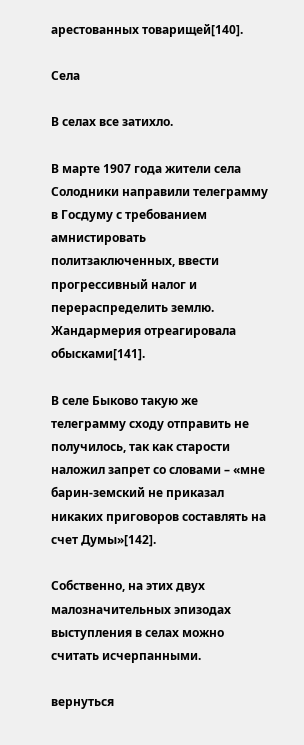арестованных товарищей[140].

Села

В селах все затихло.

В марте 1907 года жители села Солодники направили телеграмму в Госдуму с требованием амнистировать политзаключенных, ввести прогрессивный налог и перераспределить землю. Жандармерия отреагировала обысками[141].

В селе Быково такую же телеграмму сходу отправить не получилось, так как старости наложил запрет со словами – «мне барин-земский не приказал никаких приговоров составлять на счет Думы»[142].

Собственно, на этих двух малозначительных эпизодах выступления в селах можно считать исчерпанными.

вернуться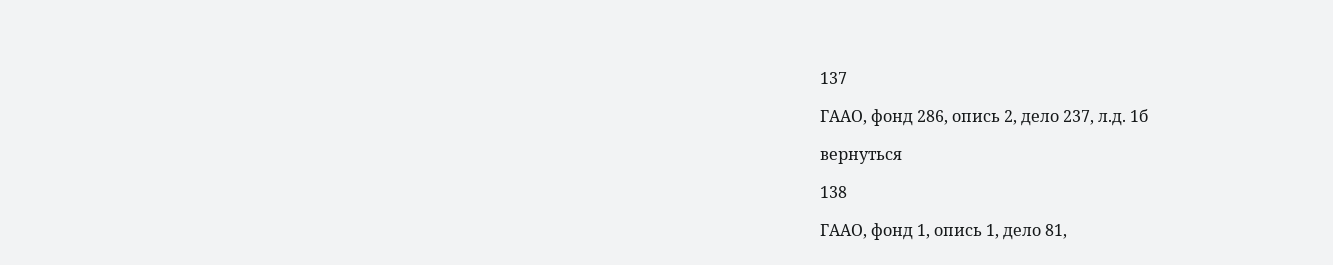137

ГААО, фонд 286, опись 2, дело 237, л.д. 1б

вернуться

138

ГААО, фонд 1, опись 1, дело 81,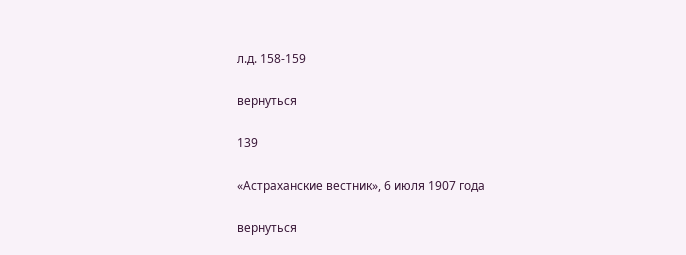л.д. 158-159

вернуться

139

«Астраханские вестник», 6 июля 1907 года

вернуться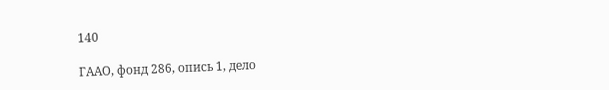140

ГААО, фонд 286, опись 1, дело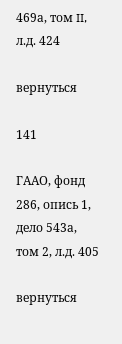469а, том II, л.д. 424

вернуться

141

ГААО, фонд 286, опись 1, дело 543а, том 2, л.д. 405

вернуться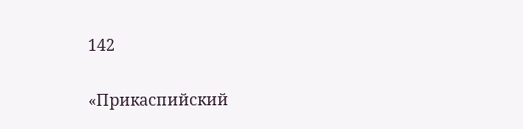142

«Прикаспийский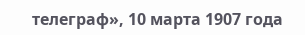телеграф», 10 марта 1907 года